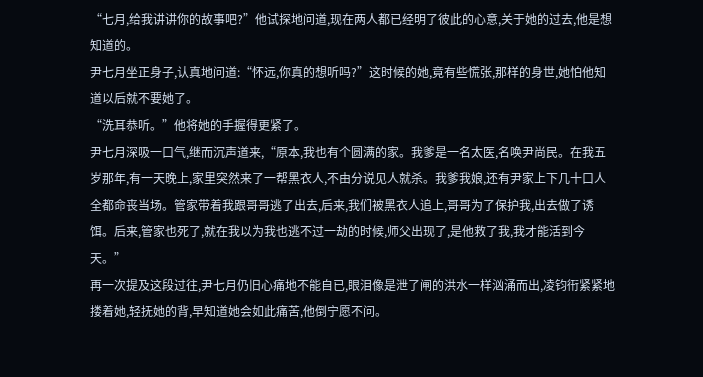“七月,给我讲讲你的故事吧?”他试探地问道,现在两人都已经明了彼此的心意,关于她的过去,他是想知道的。
尹七月坐正身子,认真地问道:“怀远,你真的想听吗?”这时候的她,竟有些慌张,那样的身世,她怕他知道以后就不要她了。
“洗耳恭听。”他将她的手握得更紧了。
尹七月深吸一口气,继而沉声道来,“原本,我也有个圆满的家。我爹是一名太医,名唤尹尚民。在我五岁那年,有一天晚上,家里突然来了一帮黑衣人,不由分说见人就杀。我爹我娘,还有尹家上下几十口人全都命丧当场。管家带着我跟哥哥逃了出去,后来,我们被黑衣人追上,哥哥为了保护我,出去做了诱饵。后来,管家也死了,就在我以为我也逃不过一劫的时候,师父出现了,是他救了我,我才能活到今天。”
再一次提及这段过往,尹七月仍旧心痛地不能自已,眼泪像是泄了闸的洪水一样汹涌而出,凌钧衎紧紧地搂着她,轻抚她的背,早知道她会如此痛苦,他倒宁愿不问。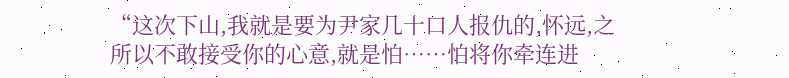“这次下山,我就是要为尹家几十口人报仇的,怀远,之所以不敢接受你的心意,就是怕……怕将你牵连进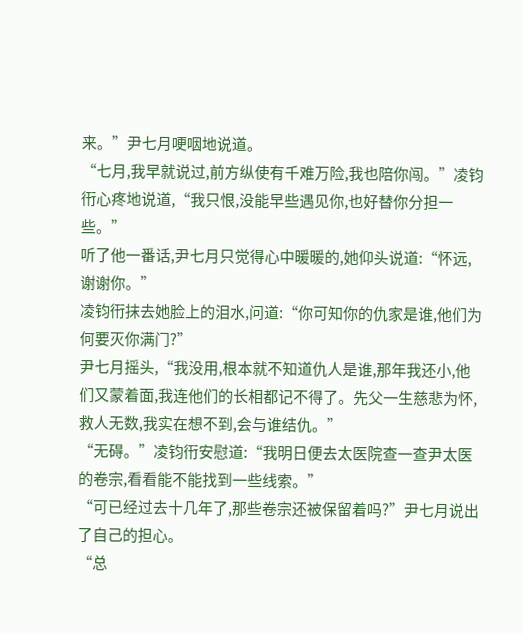来。”尹七月哽咽地说道。
“七月,我早就说过,前方纵使有千难万险,我也陪你闯。”凌钧衎心疼地说道,“我只恨,没能早些遇见你,也好替你分担一些。”
听了他一番话,尹七月只觉得心中暖暖的,她仰头说道:“怀远,谢谢你。”
凌钧衎抹去她脸上的泪水,问道:“你可知你的仇家是谁,他们为何要灭你满门?”
尹七月摇头,“我没用,根本就不知道仇人是谁,那年我还小,他们又蒙着面,我连他们的长相都记不得了。先父一生慈悲为怀,救人无数,我实在想不到,会与谁结仇。”
“无碍。”凌钧衎安慰道:“我明日便去太医院查一查尹太医的卷宗,看看能不能找到一些线索。”
“可已经过去十几年了,那些卷宗还被保留着吗?”尹七月说出了自己的担心。
“总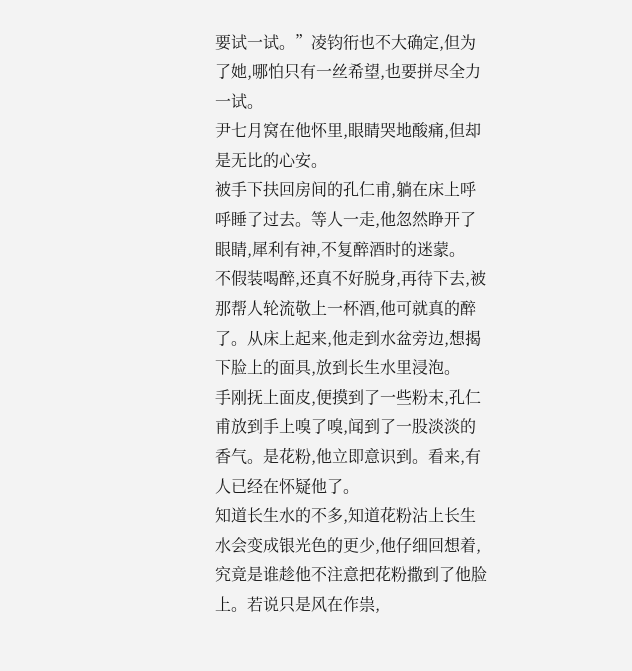要试一试。”凌钧衎也不大确定,但为了她,哪怕只有一丝希望,也要拼尽全力一试。
尹七月窝在他怀里,眼睛哭地酸痛,但却是无比的心安。
被手下扶回房间的孔仁甫,躺在床上呼呼睡了过去。等人一走,他忽然睁开了眼睛,犀利有神,不复醉酒时的迷蒙。
不假装喝醉,还真不好脱身,再待下去,被那帮人轮流敬上一杯酒,他可就真的醉了。从床上起来,他走到水盆旁边,想揭下脸上的面具,放到长生水里浸泡。
手刚抚上面皮,便摸到了一些粉末,孔仁甫放到手上嗅了嗅,闻到了一股淡淡的香气。是花粉,他立即意识到。看来,有人已经在怀疑他了。
知道长生水的不多,知道花粉沾上长生水会变成银光色的更少,他仔细回想着,究竟是谁趁他不注意把花粉撒到了他脸上。若说只是风在作祟,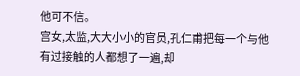他可不信。
宫女,太监,大大小小的官员,孔仁甫把每一个与他有过接触的人都想了一遍,却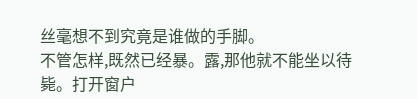丝毫想不到究竟是谁做的手脚。
不管怎样,既然已经暴。露,那他就不能坐以待毙。打开窗户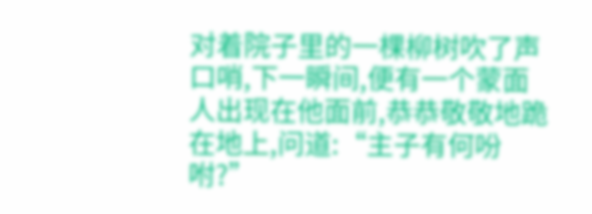对着院子里的一棵柳树吹了声口哨,下一瞬间,便有一个蒙面人出现在他面前,恭恭敬敬地跪在地上,问道:“主子有何吩咐?”